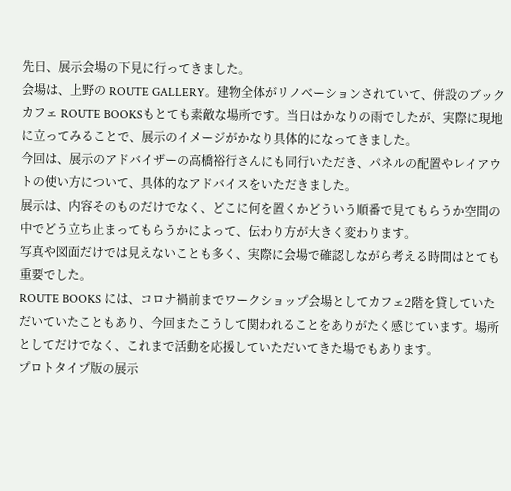先日、展示会場の下見に行ってきました。
会場は、上野の ROUTE GALLERY。建物全体がリノベーションされていて、併設のブックカフェ ROUTE BOOKSもとても素敵な場所です。当日はかなりの雨でしたが、実際に現地に立ってみることで、展示のイメージがかなり具体的になってきました。
今回は、展示のアドバイザーの高橋裕行さんにも同行いただき、パネルの配置やレイアウトの使い方について、具体的なアドバイスをいただきました。
展示は、内容そのものだけでなく、どこに何を置くかどういう順番で見てもらうか空間の中でどう立ち止まってもらうかによって、伝わり方が大きく変わります。
写真や図面だけでは見えないことも多く、実際に会場で確認しながら考える時間はとても重要でした。
ROUTE BOOKS には、コロナ禍前までワークショップ会場としてカフェ2階を貸していただいていたこともあり、今回またこうして関われることをありがたく感じています。場所としてだけでなく、これまで活動を応援していただいてきた場でもあります。
プロトタイプ版の展示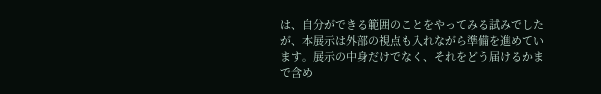は、自分ができる範囲のことをやってみる試みでしたが、本展示は外部の視点も入れながら準備を進めています。展示の中身だけでなく、それをどう届けるかまで含め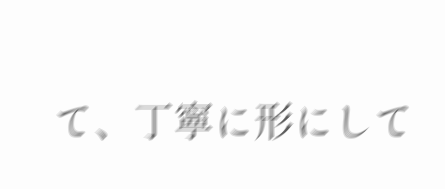て、丁寧に形にして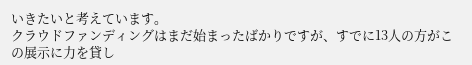いきたいと考えています。
クラウドファンディングはまだ始まったばかりですが、すでに13人の方がこの展示に力を貸し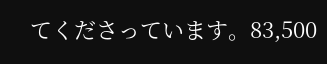てくださっています。83,500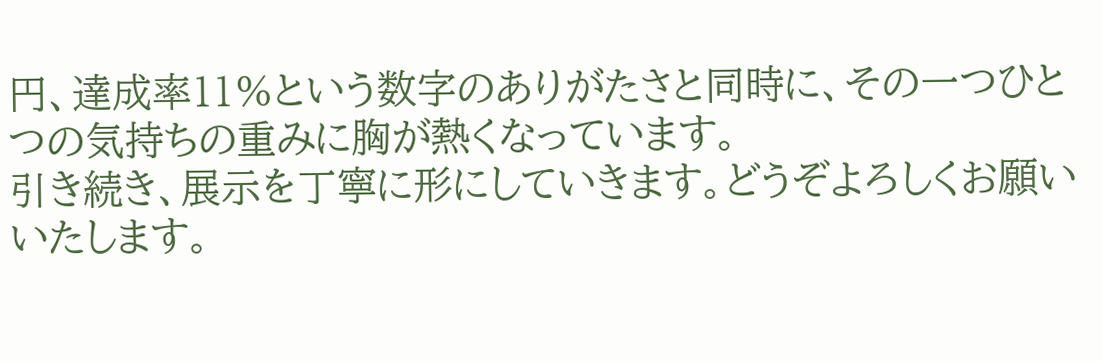円、達成率11%という数字のありがたさと同時に、その一つひとつの気持ちの重みに胸が熱くなっています。
引き続き、展示を丁寧に形にしていきます。どうぞよろしくお願いいたします。